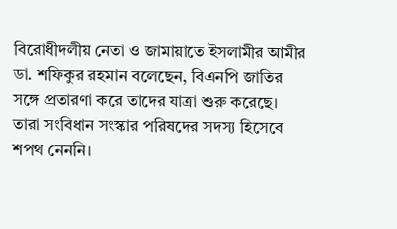বিরোধীদলীয় নেতা ও জামায়াতে ইসলামীর আমীর ডা. শফিকুর রহমান বলেছেন, বিএনপি জাতির সঙ্গে প্রতারণা করে তাদের যাত্রা শুরু করেছে। তারা সংবিধান সংস্কার পরিষদের সদস্য হিসেবে শপথ নেননি।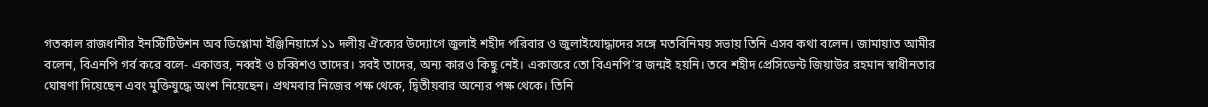গতকাল রাজধানীর ইনস্টিটিউশন অব ডিপ্লোমা ইঞ্জিনিয়ার্সে ১১ দলীয় ঐক্যের উদ্যোগে জুলাই শহীদ পরিবার ও জুলাইযোদ্ধাদের সঙ্গে মতবিনিময় সভায় তিনি এসব কথা বলেন। জামায়াত আমীর বলেন, বিএনপি গর্ব করে বলে- একাত্তর, নব্বই ও চব্বিশও তাদের। সবই তাদের, অন্য কারও কিছু নেই। একাত্তরে তো বিএনপি’র জন্মই হয়নি। তবে শহীদ প্রেসিডেন্ট জিয়াউর রহমান স্বাধীনতার ঘোষণা দিয়েছেন এবং মুক্তিযুদ্ধে অংশ নিয়েছেন। প্রথমবার নিজের পক্ষ থেকে, দ্বিতীয়বার অন্যের পক্ষ থেকে। তিনি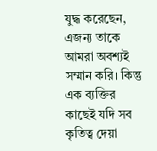যুদ্ধ করেছেন, এজন্য তাকে আমরা অবশ্যই সম্মান করি। কিন্তু এক ব্যক্তির কাছেই যদি সব কৃতিত্ব দেয়া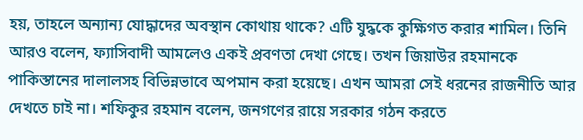হয়, তাহলে অন্যান্য যোদ্ধাদের অবস্থান কোথায় থাকে? এটি যুদ্ধকে কুক্ষিগত করার শামিল। তিনি আরও বলেন, ফ্যাসিবাদী আমলেও একই প্রবণতা দেখা গেছে। তখন জিয়াউর রহমানকে পাকিস্তানের দালালসহ বিভিন্নভাবে অপমান করা হয়েছে। এখন আমরা সেই ধরনের রাজনীতি আর দেখতে চাই না। শফিকুর রহমান বলেন, জনগণের রায়ে সরকার গঠন করতে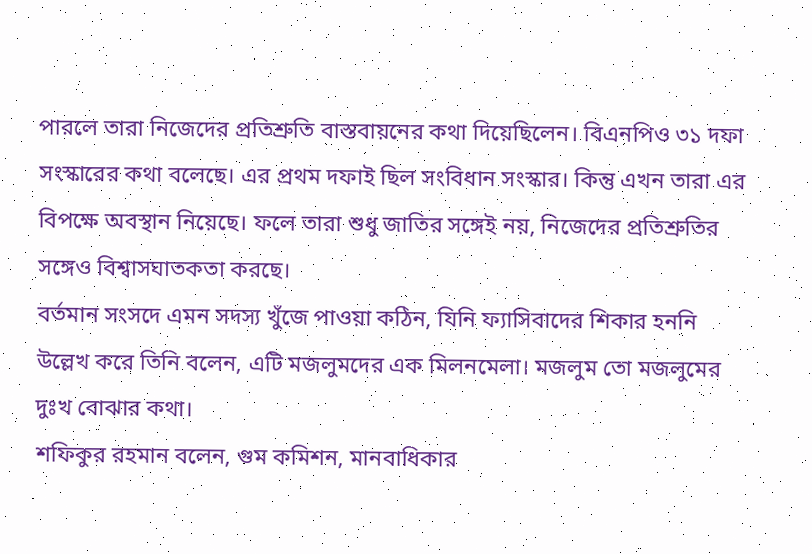পারলে তারা নিজেদের প্রতিশ্রুতি বাস্তবায়নের কথা দিয়েছিলেন। বিএনপিও ৩১ দফা সংস্কারের কথা বলেছে। এর প্রথম দফাই ছিল সংবিধান সংস্কার। কিন্তু এখন তারা এর বিপক্ষে অবস্থান নিয়েছে। ফলে তারা শুধু জাতির সঙ্গেই নয়, নিজেদের প্রতিশ্রুতির সঙ্গেও বিশ্বাসঘাতকতা করছে।
বর্তমান সংসদে এমন সদস্য খুঁজে পাওয়া কঠিন, যিনি ফ্যাসিবাদের শিকার হননি উল্লেখ করে তিনি বলেন, এটি মজলুমদের এক মিলনমেলা। মজলুম তো মজলুমের দুঃখ বোঝার কথা।
শফিকুর রহমান বলেন, গুম কমিশন, মানবাধিকার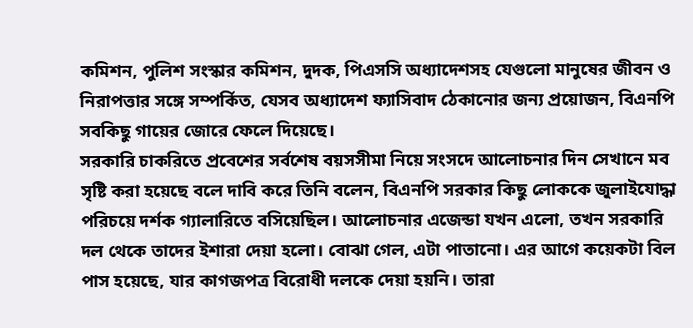কমিশন, পুলিশ সংস্কার কমিশন, দুদক, পিএসসি অধ্যাদেশসহ যেগুলো মানুষের জীবন ও নিরাপত্তার সঙ্গে সম্পর্কিত, যেসব অধ্যাদেশ ফ্যাসিবাদ ঠেকানোর জন্য প্রয়োজন, বিএনপি সবকিছু গায়ের জোরে ফেলে দিয়েছে।
সরকারি চাকরিতে প্রবেশের সর্বশেষ বয়সসীমা নিয়ে সংসদে আলোচনার দিন সেখানে মব সৃষ্টি করা হয়েছে বলে দাবি করে তিনি বলেন, বিএনপি সরকার কিছু লোককে জুলাইযোদ্ধা পরিচয়ে দর্শক গ্যালারিতে বসিয়েছিল। আলোচনার এজেন্ডা যখন এলো, তখন সরকারি দল থেকে তাদের ইশারা দেয়া হলো। বোঝা গেল, এটা পাতানো। এর আগে কয়েকটা বিল পাস হয়েছে, যার কাগজপত্র বিরোধী দলকে দেয়া হয়নি। তারা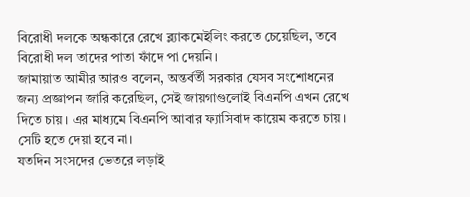বিরোধী দলকে অন্ধকারে রেখে ব্ল্যাকমেইলিং করতে চেয়েছিল, তবে বিরোধী দল তাদের পাতা ফাঁদে পা দেয়নি।
জামায়াত আমীর আরও বলেন, অন্তর্বর্তী সরকার যেসব সংশোধনের জন্য প্রজ্ঞাপন জারি করেছিল, সেই জায়গাগুলোই বিএনপি এখন রেখে দিতে চায়। এর মাধ্যমে বিএনপি আবার ফ্যাসিবাদ কায়েম করতে চায়। সেটি হতে দেয়া হবে না।
যতদিন সংসদের ভেতরে লড়াই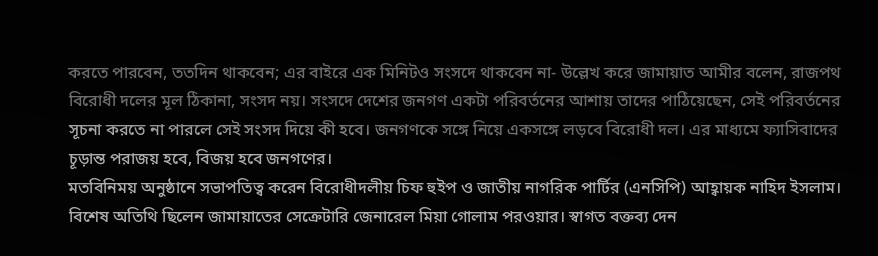করতে পারবেন, ততদিন থাকবেন; এর বাইরে এক মিনিটও সংসদে থাকবেন না- উল্লেখ করে জামায়াত আমীর বলেন, রাজপথ বিরোধী দলের মূল ঠিকানা, সংসদ নয়। সংসদে দেশের জনগণ একটা পরিবর্তনের আশায় তাদের পাঠিয়েছেন, সেই পরিবর্তনের সূচনা করতে না পারলে সেই সংসদ দিয়ে কী হবে। জনগণকে সঙ্গে নিয়ে একসঙ্গে লড়বে বিরোধী দল। এর মাধ্যমে ফ্যাসিবাদের চূড়ান্ত পরাজয় হবে, বিজয় হবে জনগণের।
মতবিনিময় অনুষ্ঠানে সভাপতিত্ব করেন বিরোধীদলীয় চিফ হুইপ ও জাতীয় নাগরিক পার্টির (এনসিপি) আহ্বায়ক নাহিদ ইসলাম। বিশেষ অতিথি ছিলেন জামায়াতের সেক্রেটারি জেনারেল মিয়া গোলাম পরওয়ার। স্বাগত বক্তব্য দেন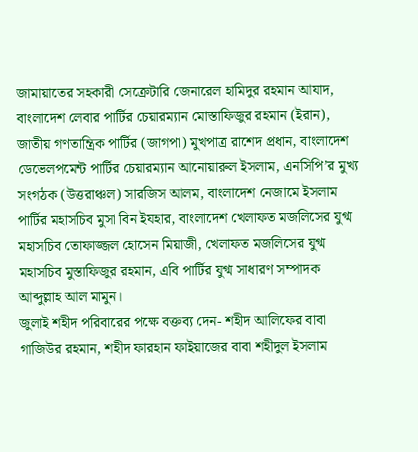জামায়াতের সহকারী সেক্রেটারি জেনারেল হামিদুর রহমান আযাদ, বাংলাদেশ লেবার পার্টির চেয়ারম্যান মোস্তাফিজুর রহমান (ইরান), জাতীয় গণতান্ত্রিক পার্টির (জাগপা) মুখপাত্র রাশেদ প্রধান, বাংলাদেশ ডেভেলপমেন্ট পার্টির চেয়ারম্যান আনোয়ারুল ইসলাম, এনসিপি’র মুখ্য সংগঠক (উত্তরাঞ্চল) সারজিস আলম, বাংলাদেশ নেজামে ইসলাম পার্টির মহাসচিব মুসা বিন ইযহার, বাংলাদেশ খেলাফত মজলিসের যুগ্ম মহাসচিব তোফাজ্জল হোসেন মিয়াজী, খেলাফত মজলিসের যুগ্ম মহাসচিব মুস্তাফিজুর রহমান, এবি পার্টির যুগ্ম সাধারণ সম্পাদক আব্দুল্লাহ আল মামুন।
জুলাই শহীদ পরিবারের পক্ষে বক্তব্য দেন- শহীদ আলিফের বাবা গাজিউর রহমান, শহীদ ফারহান ফাইয়াজের বাবা শহীদুল ইসলাম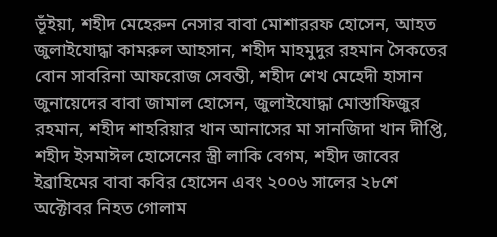ভূঁইয়া, শহীদ মেহেরুন নেসার বাবা মোশাররফ হোসেন, আহত জুলাইযোদ্ধা কামরুল আহসান, শহীদ মাহমুদুর রহমান সৈকতের বোন সাবরিনা আফরোজ সেবন্তী, শহীদ শেখ মেহেদী হাসান জুনায়েদের বাবা জামাল হোসেন, জুলাইযোদ্ধা মোস্তাফিজুর রহমান, শহীদ শাহরিয়ার খান আনাসের মা সানজিদা খান দীপ্তি, শহীদ ইসমাঈল হোসেনের স্ত্রী লাকি বেগম, শহীদ জাবের ইব্রাহিমের বাবা কবির হোসেন এবং ২০০৬ সালের ২৮শে অক্টোবর নিহত গোলাম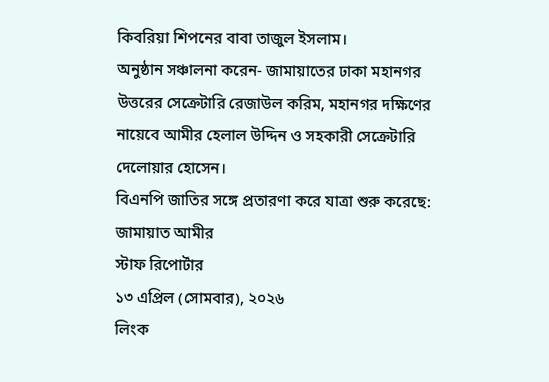কিবরিয়া শিপনের বাবা তাজুল ইসলাম।
অনুষ্ঠান সঞ্চালনা করেন- জামায়াতের ঢাকা মহানগর উত্তরের সেক্রেটারি রেজাউল করিম, মহানগর দক্ষিণের নায়েবে আমীর হেলাল উদ্দিন ও সহকারী সেক্রেটারি দেলোয়ার হোসেন।
বিএনপি জাতির সঙ্গে প্রতারণা করে যাত্রা শুরু করেছে: জামায়াত আমীর
স্টাফ রিপোর্টার
১৩ এপ্রিল (সোমবার), ২০২৬
লিংক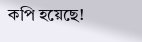কপি হয়েছে!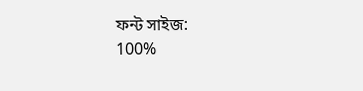ফন্ট সাইজ:
100%